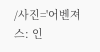/사진='어벤져스: 인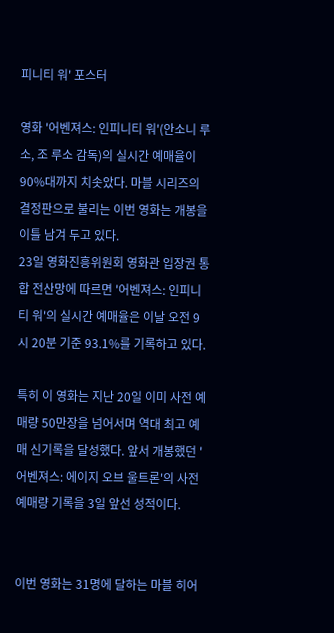피니티 워' 포스터

영화 '어벤져스: 인피니티 워'(안소니 루소, 조 루소 감독)의 실시간 예매율이 90%대까지 치솟았다. 마블 시리즈의 결정판으로 불리는 이번 영화는 개봉을 이틀 남겨 두고 있다.
23일 영화진흥위원회 영화관 입장권 통합 전산망에 따르면 '어벤져스: 인피니티 워'의 실시간 예매율은 이날 오전 9시 20분 기준 93.1%를 기록하고 있다.

특히 이 영화는 지난 20일 이미 사전 예매량 50만장을 넘어서며 역대 최고 예매 신기록을 달성했다. 앞서 개봉했던 '어벤져스: 에이지 오브 울트론'의 사전 예매량 기록을 3일 앞선 성적이다.


이번 영화는 31명에 달하는 마블 히어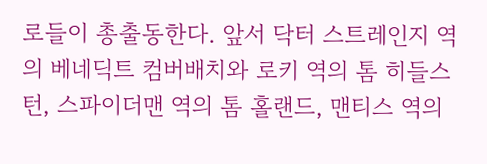로들이 총출동한다. 앞서 닥터 스트레인지 역의 베네딕트 컴버배치와 로키 역의 톰 히들스턴, 스파이더맨 역의 톰 홀랜드, 맨티스 역의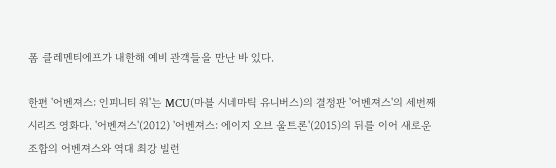폼 클레멘티에프가 내한해 예비 관객들을 만난 바 있다.

한편 '어벤져스: 인피니티 워'는 MCU(마블 시네마틱 유니버스)의 결정판 '어벤져스'의 세번째 시리즈 영화다. '어벤져스'(2012) '어벤져스: 에이지 오브 울트론'(2015)의 뒤를 이어 새로운 조합의 어벤져스와 역대 최강 빌런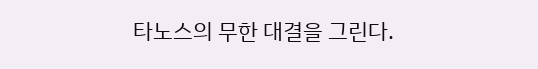타노스의 무한 대결을 그린다.